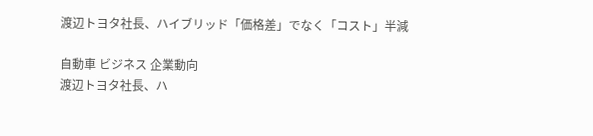渡辺トヨタ社長、ハイブリッド「価格差」でなく「コスト」半減

自動車 ビジネス 企業動向
渡辺トヨタ社長、ハ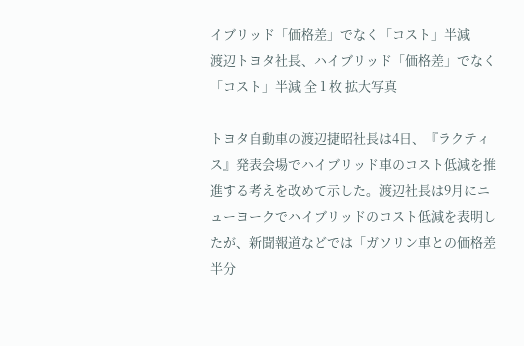イブリッド「価格差」でなく「コスト」半減
渡辺トヨタ社長、ハイブリッド「価格差」でなく「コスト」半減 全 1 枚 拡大写真

トヨタ自動車の渡辺捷昭社長は4日、『ラクティス』発表会場でハイブリッド車のコスト低減を推進する考えを改めて示した。渡辺社長は9月にニューヨークでハイブリッドのコスト低減を表明したが、新聞報道などでは「ガソリン車との価格差半分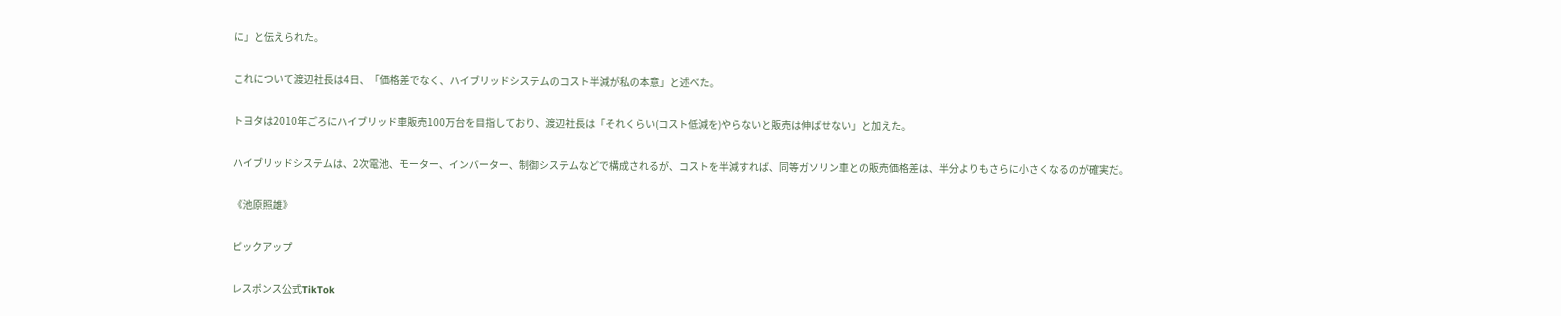に」と伝えられた。

これについて渡辺社長は4日、「価格差でなく、ハイブリッドシステムのコスト半減が私の本意」と述べた。

トヨタは2010年ごろにハイブリッド車販売100万台を目指しており、渡辺社長は「それくらい(コスト低減を)やらないと販売は伸ばせない」と加えた。

ハイブリッドシステムは、2次電池、モーター、インバーター、制御システムなどで構成されるが、コストを半減すれば、同等ガソリン車との販売価格差は、半分よりもさらに小さくなるのが確実だ。

《池原照雄》

ピックアップ

レスポンス公式TikTok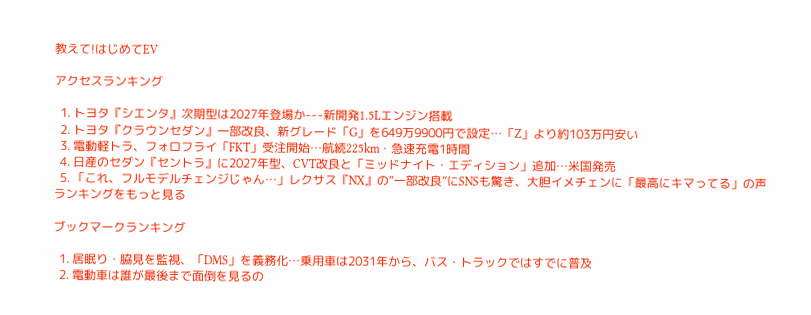教えて!はじめてEV

アクセスランキング

  1. トヨタ『シエンタ』次期型は2027年登場か---新開発1.5Lエンジン搭載
  2. トヨタ『クラウンセダン』一部改良、新グレード「G」を649万9900円で設定…「Z」より約103万円安い
  3. 電動軽トラ、フォロフライ「FKT」受注開始…航続225km・急速充電1時間
  4. 日産のセダン『セントラ』に2027年型、CVT改良と「ミッドナイト・エディション」追加…米国発売
  5. 「これ、フルモデルチェンジじゃん…」レクサス『NX』の“一部改良”にSNSも驚き、大胆イメチェンに「最高にキマってる」の声
ランキングをもっと見る

ブックマークランキング

  1. 居眠り・脇見を監視、「DMS」を義務化…乗用車は2031年から、バス・トラックではすでに普及
  2. 電動車は誰が最後まで面倒を見るの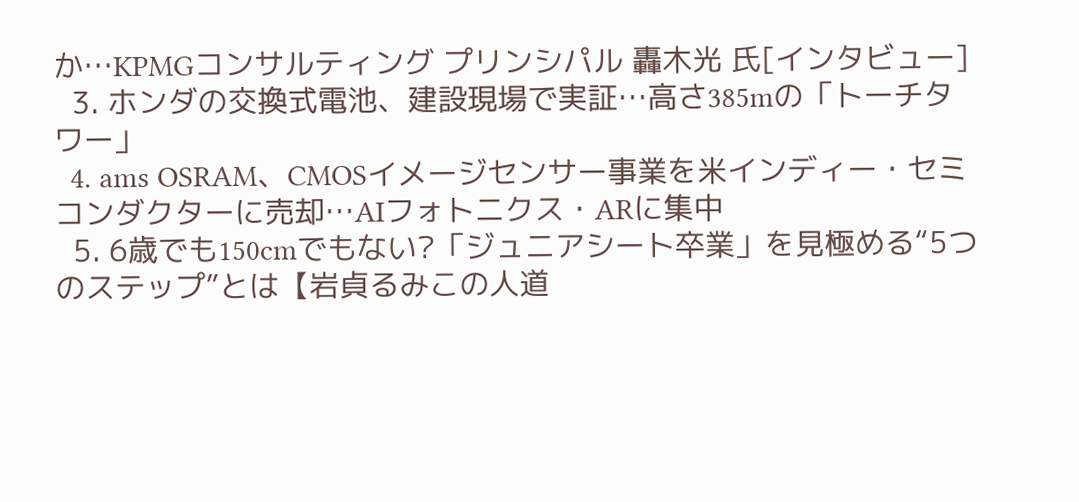か…KPMGコンサルティング プリンシパル 轟木光 氏[インタビュー]
  3. ホンダの交換式電池、建設現場で実証…高さ385mの「トーチタワー」
  4. ams OSRAM、CMOSイメージセンサー事業を米インディー・セミコンダクターに売却…AIフォトニクス・ARに集中
  5. 6歳でも150cmでもない?「ジュニアシート卒業」を見極める“5つのステップ”とは【岩貞るみこの人道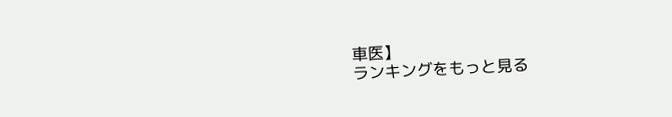車医】
ランキングをもっと見る